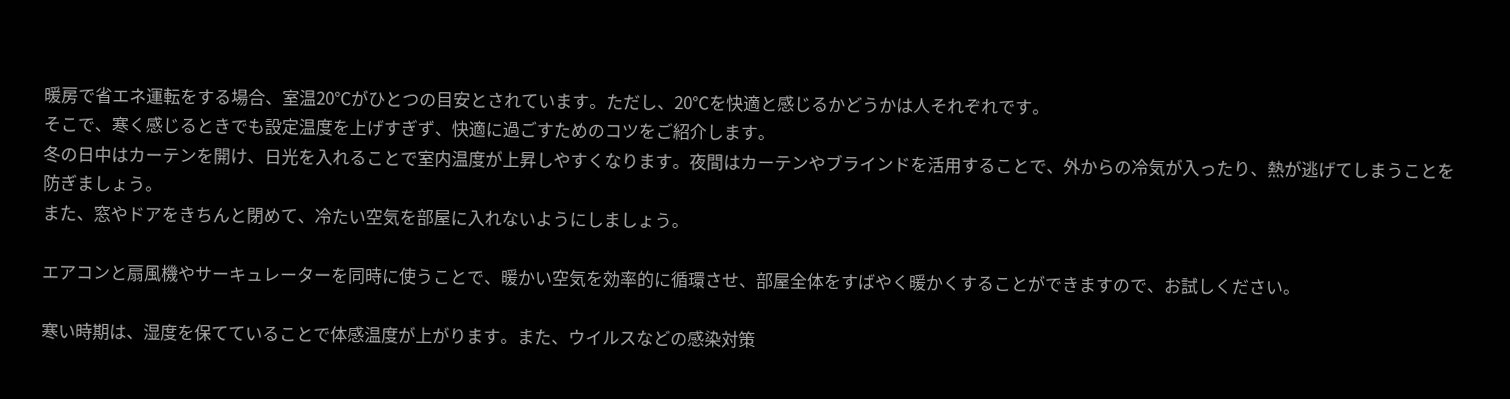暖房で省エネ運転をする場合、室温20℃がひとつの目安とされています。ただし、20℃を快適と感じるかどうかは人それぞれです。
そこで、寒く感じるときでも設定温度を上げすぎず、快適に過ごすためのコツをご紹介します。
冬の日中はカーテンを開け、日光を入れることで室内温度が上昇しやすくなります。夜間はカーテンやブラインドを活用することで、外からの冷気が入ったり、熱が逃げてしまうことを防ぎましょう。
また、窓やドアをきちんと閉めて、冷たい空気を部屋に入れないようにしましょう。

エアコンと扇風機やサーキュレーターを同時に使うことで、暖かい空気を効率的に循環させ、部屋全体をすばやく暖かくすることができますので、お試しください。

寒い時期は、湿度を保てていることで体感温度が上がります。また、ウイルスなどの感染対策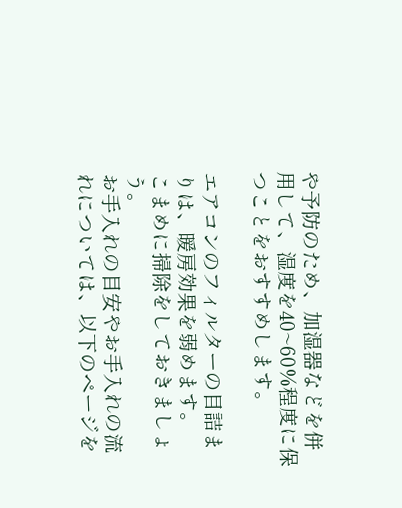や予防のため、加湿器などを併用して、湿度を40~60%程度に保つことをおすすめします。

エアコンのフィルターの目詰まりは、暖房効果を弱めます。
こまめに掃除をしておきましょう。
お手入れの目安やお手入れの流れについては、以下のページを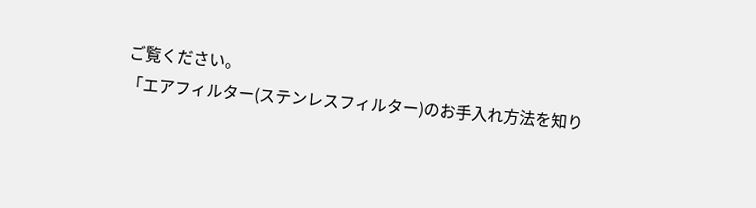ご覧ください。
「エアフィルター(ステンレスフィルター)のお手入れ方法を知り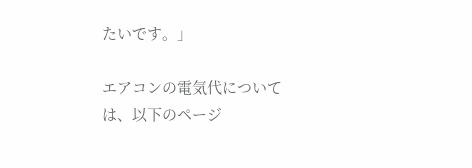たいです。」

エアコンの電気代については、以下のページ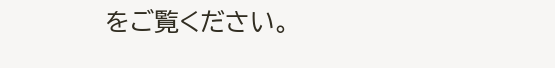をご覧ください。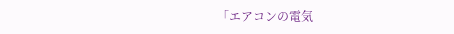「エアコンの電気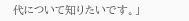代について知りたいです。」